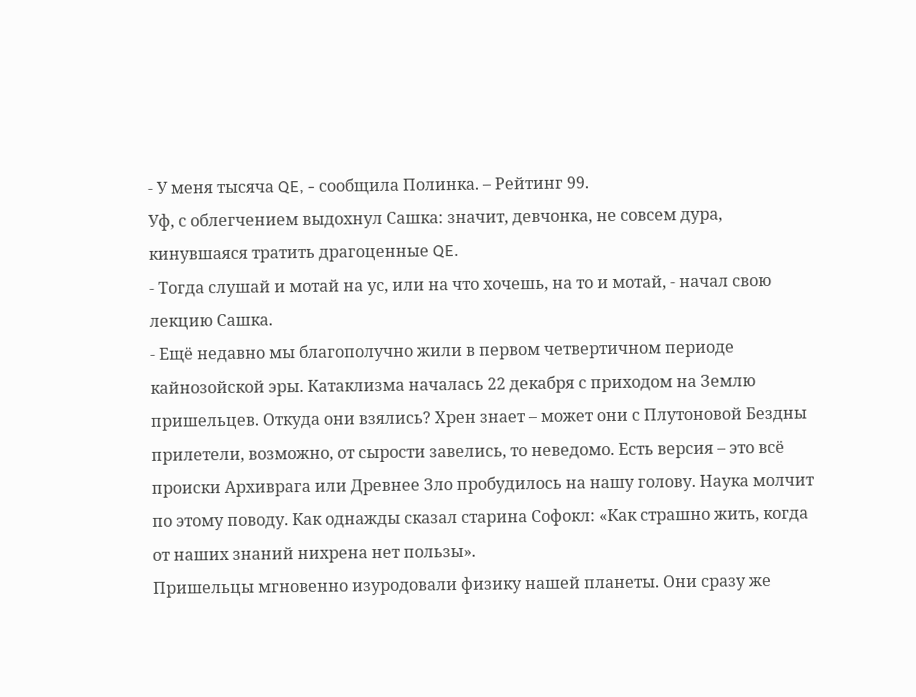- У меня тысяча QE, - сообщила Полинка. – Рейтинг 99.
Уф, с облегчением выдохнул Сашка: значит, девчонка, не совсем дура, кинувшаяся тратить драгоценные QE.
- Тогда слушай и мотай на ус, или на что хочешь, на то и мотай, - начал свою лекцию Сашка.
- Ещё недавно мы благополучно жили в первом четвертичном периоде кайнозойской эры. Катаклизма началась 22 декабря с приходом на Землю пришельцев. Откуда они взялись? Хрен знает – может они с Плутоновой Бездны прилетели, возможно, от сырости завелись, то неведомо. Есть версия – это всё происки Архиврага или Древнее Зло пробудилось на нашу голову. Наука молчит по этому поводу. Как однажды сказал старина Софокл: «Как страшно жить, когда от наших знаний нихрена нет пользы».
Пришельцы мгновенно изуродовали физику нашей планеты. Они сразу же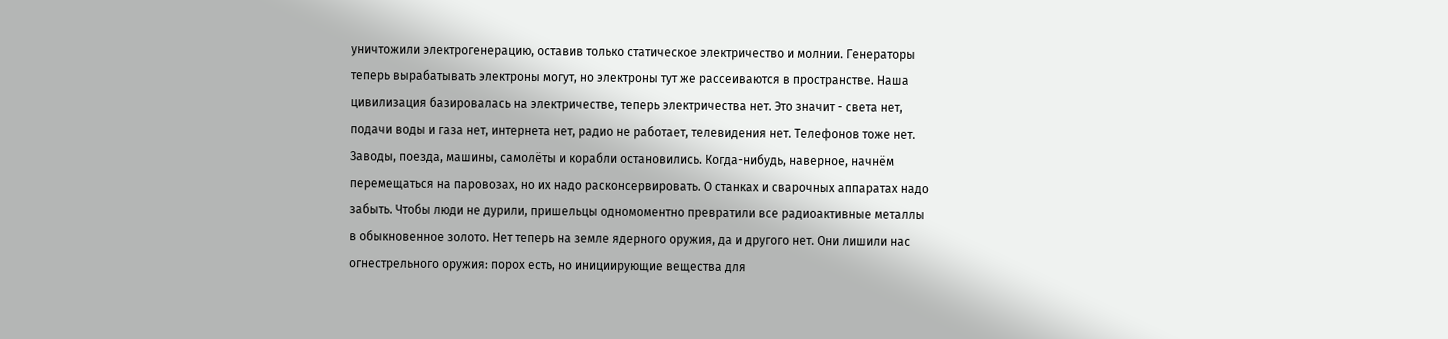уничтожили электрогенерацию, оставив только статическое электричество и молнии. Генераторы теперь вырабатывать электроны могут, но электроны тут же рассеиваются в пространстве. Наша цивилизация базировалась на электричестве, теперь электричества нет. Это значит - света нет, подачи воды и газа нет, интернета нет, радио не работает, телевидения нет. Телефонов тоже нет. Заводы, поезда, машины, самолёты и корабли остановились. Когда-нибудь, наверное, начнём перемещаться на паровозах, но их надо расконсервировать. О станках и сварочных аппаратах надо забыть. Чтобы люди не дурили, пришельцы одномоментно превратили все радиоактивные металлы в обыкновенное золото. Нет теперь на земле ядерного оружия, да и другого нет. Они лишили нас огнестрельного оружия: порох есть, но инициирующие вещества для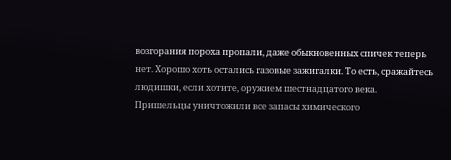возгорания пороха пропали, даже обыкновенных спичек теперь нет. Хорошо хоть остались газовые зажигалки. То есть, сражайтесь людишки, если хотите, оружием шестнадцатого века. Пришельцы уничтожили все запасы химического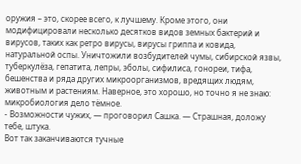оружия – это, скорее всего, к лучшему. Кроме этого, они модифицировали несколько десятков видов земных бактерий и вирусов, таких как ретро вирусы, вирусы гриппа и ковида, натуральной оспы. Уничтожили возбудителей чумы, сибирской язвы, туберкулёза, гепатита, лепры, эболы, сифилиса, гонореи, тифа, бешенства и ряда других микроорганизмов, вредящих людям, животным и растениям. Наверное, это хорошо, но точно я не знаю: микробиология дело тёмное.
- Возможности чужих, — проговорил Сашка. — Страшная, доложу тебе, штука.
Вот так заканчиваются тучные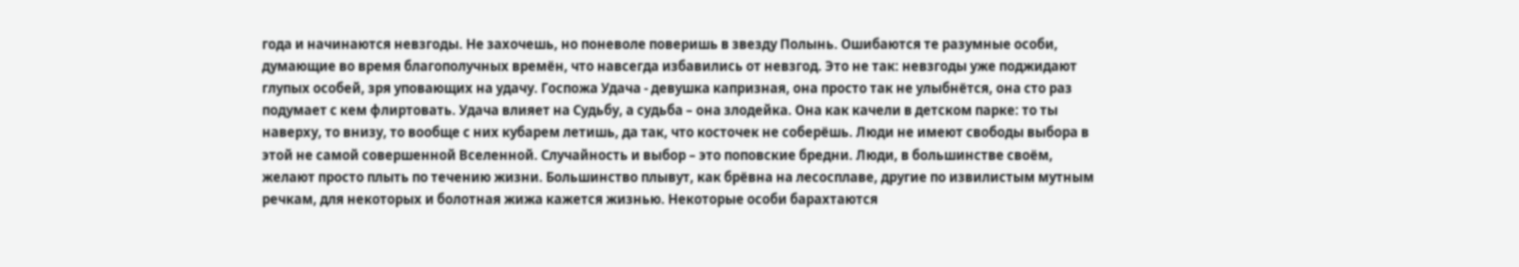года и начинаются невзгоды. Не захочешь, но поневоле поверишь в звезду Полынь. Ошибаются те разумные особи, думающие во время благополучных времён, что навсегда избавились от невзгод. Это не так: невзгоды уже поджидают глупых особей, зря уповающих на удачу. Госпожа Удача - девушка капризная, она просто так не улыбнётся, она сто раз подумает с кем флиртовать. Удача влияет на Судьбу, а судьба – она злодейка. Она как качели в детском парке: то ты наверху, то внизу, то вообще с них кубарем летишь, да так, что косточек не соберёшь. Люди не имеют свободы выбора в этой не самой совершенной Вселенной. Случайность и выбор – это поповские бредни. Люди, в большинстве своём, желают просто плыть по течению жизни. Большинство плывут, как брёвна на лесосплаве, другие по извилистым мутным речкам, для некоторых и болотная жижа кажется жизнью. Некоторые особи барахтаются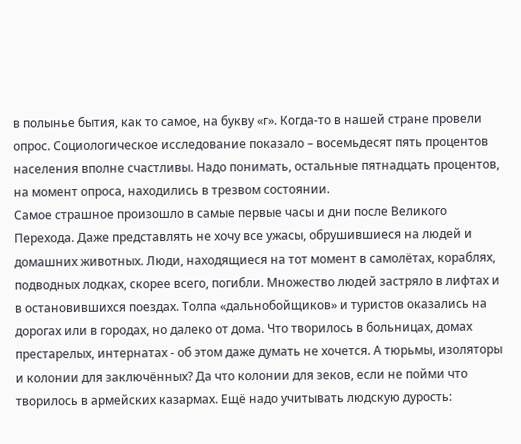в полынье бытия, как то самое, на букву «г». Когда-то в нашей стране провели опрос. Социологическое исследование показало – восемьдесят пять процентов населения вполне счастливы. Надо понимать, остальные пятнадцать процентов, на момент опроса, находились в трезвом состоянии.
Самое страшное произошло в самые первые часы и дни после Великого Перехода. Даже представлять не хочу все ужасы, обрушившиеся на людей и домашних животных. Люди, находящиеся на тот момент в самолётах, кораблях, подводных лодках, скорее всего, погибли. Множество людей застряло в лифтах и в остановившихся поездах. Толпа «дальнобойщиков» и туристов оказались на дорогах или в городах, но далеко от дома. Что творилось в больницах, домах престарелых, интернатах - об этом даже думать не хочется. А тюрьмы, изоляторы и колонии для заключённых? Да что колонии для зеков, если не пойми что творилось в армейских казармах. Ещё надо учитывать людскую дурость: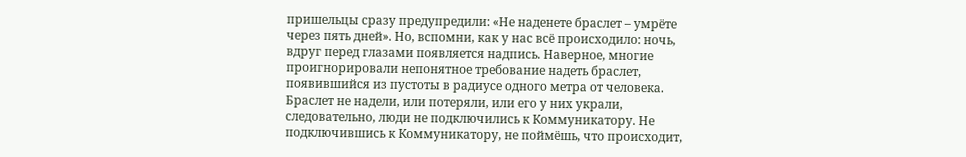пришельцы сразу предупредили: «Не наденете браслет – умрёте через пять дней». Но, вспомни, как у нас всё происходило: ночь, вдруг перед глазами появляется надпись. Наверное, многие проигнорировали непонятное требование надеть браслет, появившийся из пустоты в радиусе одного метра от человека. Браслет не надели, или потеряли, или его у них украли, следовательно, люди не подключились к Коммуникатору. Не подключившись к Коммуникатору, не поймёшь, что происходит,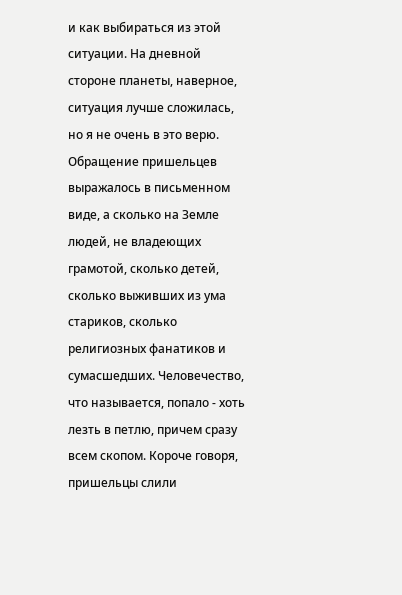и как выбираться из этой ситуации. На дневной стороне планеты, наверное, ситуация лучше сложилась, но я не очень в это верю. Обращение пришельцев выражалось в письменном виде, а сколько на Земле людей, не владеющих грамотой, сколько детей, сколько выживших из ума стариков, сколько религиозных фанатиков и сумасшедших. Человечество, что называется, попало - хоть лезть в петлю, причем сразу всем скопом. Короче говоря, пришельцы слили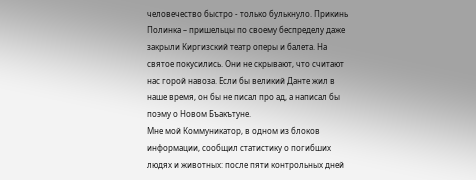человечество быстро - только булькнуло. Прикинь Полинка – пришельцы по своему беспределу даже закрыли Киргизский театр оперы и балета. На святое покусились. Они не скрывают, что считают нас горой навоза. Если бы великий Данте жил в наше время, он бы не писал про ад, а написал бы поэму о Новом Бъакътуне.
Мне мой Коммуникатор, в одном из блоков информации, сообщил статистику о погибших людях и животных: после пяти контрольных дней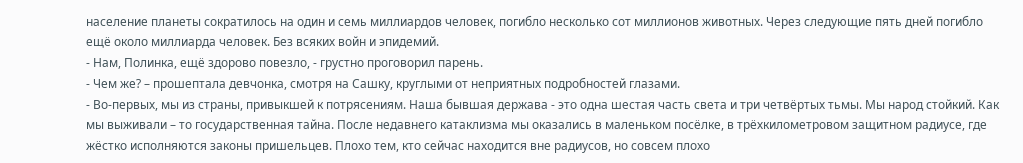население планеты сократилось на один и семь миллиардов человек, погибло несколько сот миллионов животных. Через следующие пять дней погибло ещё около миллиарда человек. Без всяких войн и эпидемий.
- Нам, Полинка, ещё здорово повезло, - грустно проговорил парень.
- Чем же? – прошептала девчонка, смотря на Сашку, круглыми от неприятных подробностей глазами.
- Во-первых, мы из страны, привыкшей к потрясениям. Наша бывшая держава - это одна шестая часть света и три четвёртых тьмы. Мы народ стойкий. Как мы выживали – то государственная тайна. После недавнего катаклизма мы оказались в маленьком посёлке, в трёхкилометровом защитном радиусе, где жёстко исполняются законы пришельцев. Плохо тем, кто сейчас находится вне радиусов, но совсем плохо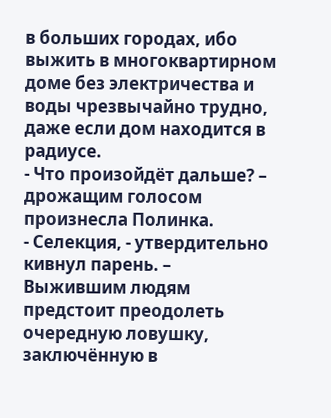в больших городах, ибо выжить в многоквартирном доме без электричества и воды чрезвычайно трудно, даже если дом находится в радиусе.
- Что произойдёт дальше? – дрожащим голосом произнесла Полинка.
- Селекция, - утвердительно кивнул парень. – Выжившим людям предстоит преодолеть очередную ловушку, заключённую в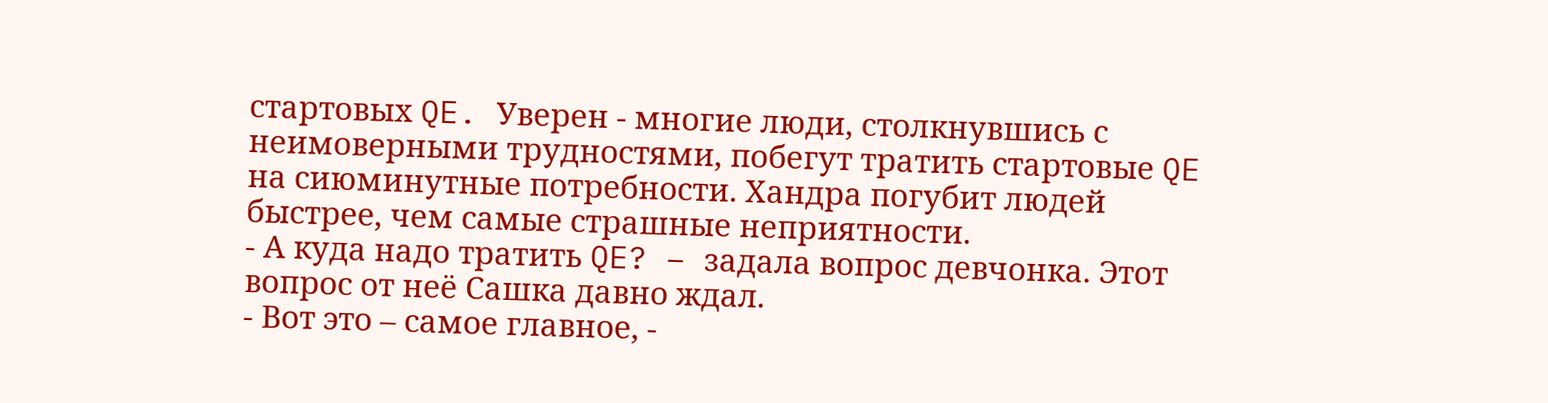стартовых QE. Уверен - многие люди, столкнувшись с неимоверными трудностями, побегут тратить стартовые QE на сиюминутные потребности. Хандра погубит людей быстрее, чем самые страшные неприятности.
- А куда надо тратить QE? – задала вопрос девчонка. Этот вопрос от неё Сашка давно ждал.
- Вот это – самое главное, -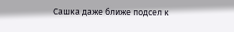Сашка даже ближе подсел к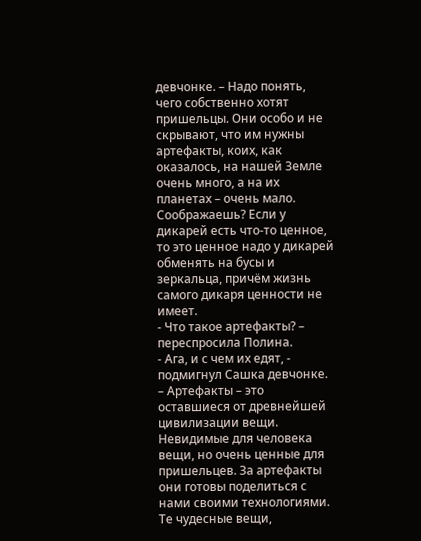девчонке. – Надо понять, чего собственно хотят пришельцы. Они особо и не скрывают, что им нужны артефакты, коих, как оказалось, на нашей Земле очень много, а на их планетах – очень мало. Соображаешь? Если у дикарей есть что-то ценное, то это ценное надо у дикарей обменять на бусы и зеркальца, причём жизнь самого дикаря ценности не имеет.
- Что такое артефакты? – переспросила Полина.
- Ага, и с чем их едят, - подмигнул Сашка девчонке. – Артефакты – это оставшиеся от древнейшей цивилизации вещи. Невидимые для человека вещи, но очень ценные для пришельцев. За артефакты они готовы поделиться с нами своими технологиями. Те чудесные вещи,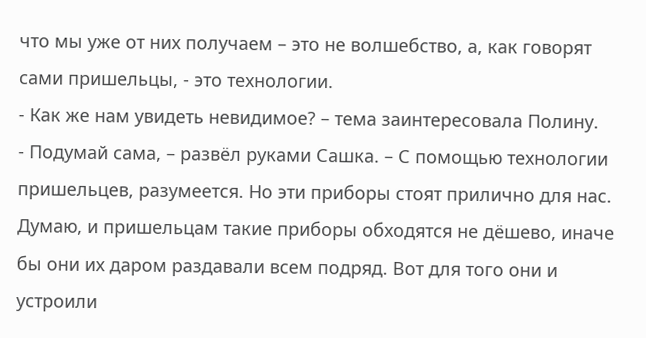что мы уже от них получаем – это не волшебство, а, как говорят сами пришельцы, - это технологии.
- Как же нам увидеть невидимое? – тема заинтересовала Полину.
- Подумай сама, – развёл руками Сашка. – С помощью технологии пришельцев, разумеется. Но эти приборы стоят прилично для нас. Думаю, и пришельцам такие приборы обходятся не дёшево, иначе бы они их даром раздавали всем подряд. Вот для того они и устроили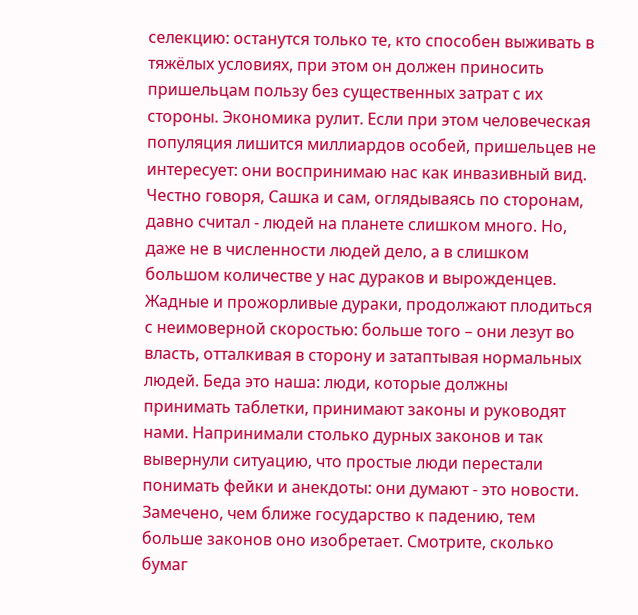селекцию: останутся только те, кто способен выживать в тяжёлых условиях, при этом он должен приносить пришельцам пользу без существенных затрат с их стороны. Экономика рулит. Если при этом человеческая популяция лишится миллиардов особей, пришельцев не интересует: они воспринимаю нас как инвазивный вид. Честно говоря, Сашка и сам, оглядываясь по сторонам, давно считал - людей на планете слишком много. Но, даже не в численности людей дело, а в слишком большом количестве у нас дураков и вырожденцев. Жадные и прожорливые дураки, продолжают плодиться с неимоверной скоростью: больше того – они лезут во власть, отталкивая в сторону и затаптывая нормальных людей. Беда это наша: люди, которые должны принимать таблетки, принимают законы и руководят нами. Напринимали столько дурных законов и так вывернули ситуацию, что простые люди перестали понимать фейки и анекдоты: они думают - это новости. Замечено, чем ближе государство к падению, тем больше законов оно изобретает. Смотрите, сколько бумаг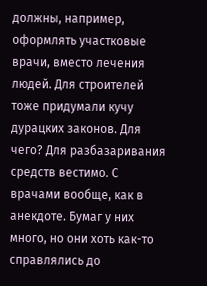должны, например, оформлять участковые врачи, вместо лечения людей. Для строителей тоже придумали кучу дурацких законов. Для чего? Для разбазаривания средств вестимо. С врачами вообще, как в анекдоте. Бумаг у них много, но они хоть как-то справлялись до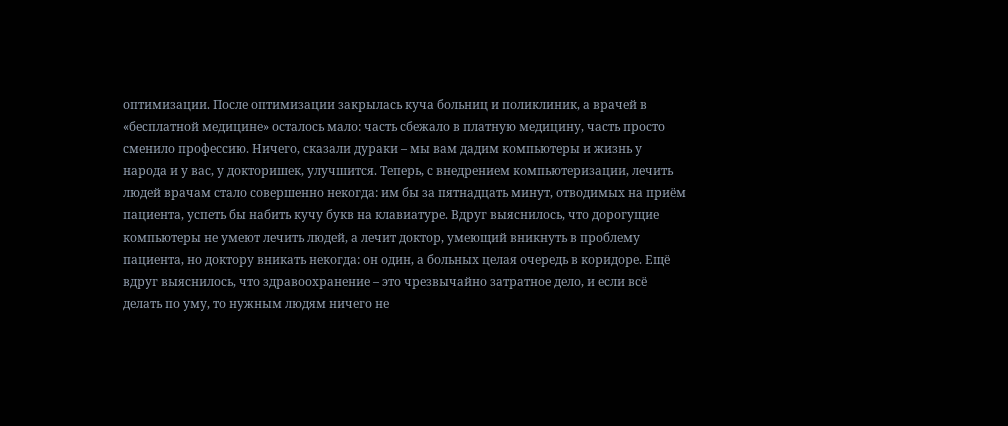оптимизации. После оптимизации закрылась куча больниц и поликлиник, а врачей в «бесплатной медицине» осталось мало: часть сбежало в платную медицину, часть просто сменило профессию. Ничего, сказали дураки – мы вам дадим компьютеры и жизнь у народа и у вас, у докторишек, улучшится. Теперь, с внедрением компьютеризации, лечить людей врачам стало совершенно некогда: им бы за пятнадцать минут, отводимых на приём пациента, успеть бы набить кучу букв на клавиатуре. Вдруг выяснилось, что дорогущие компьютеры не умеют лечить людей, а лечит доктор, умеющий вникнуть в проблему пациента, но доктору вникать некогда: он один, а больных целая очередь в коридоре. Ещё вдруг выяснилось, что здравоохранение – это чрезвычайно затратное дело, и если всё делать по уму, то нужным людям ничего не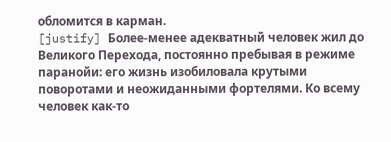обломится в карман.
[justify] Более-менее адекватный человек жил до Великого Перехода, постоянно пребывая в режиме паранойи: его жизнь изобиловала крутыми поворотами и неожиданными фортелями. Ко всему человек как-то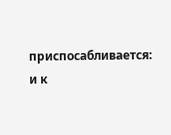приспосабливается: и к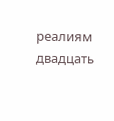реалиям двадцать